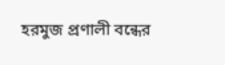হরমুজ প্রণালী বন্ধের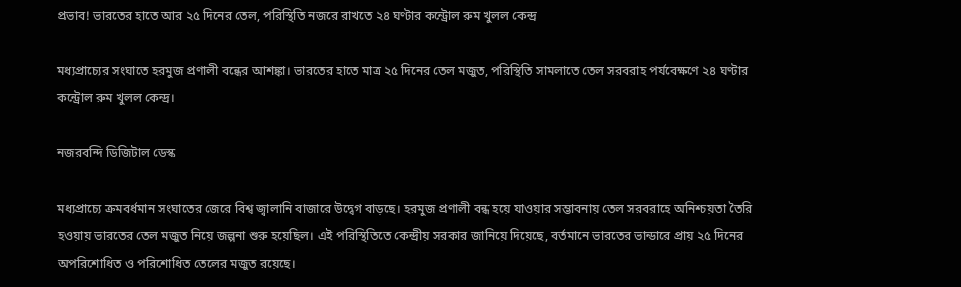প্রভাব! ভারতের হাতে আর ২৫ দিনের তেল, পরিস্থিতি নজরে রাখতে ২৪ ঘণ্টার কন্ট্রোল রুম খুলল কেন্দ্র

মধ্যপ্রাচ্যের সংঘাতে হরমুজ প্রণালী বন্ধের আশঙ্কা। ভারতের হাতে মাত্র ২৫ দিনের তেল মজুত, পরিস্থিতি সামলাতে তেল সরবরাহ পর্যবেক্ষণে ২৪ ঘণ্টার কন্ট্রোল রুম খুলল কেন্দ্র।

নজরবন্দি ডিজিটাল ডেস্ক

মধ্যপ্রাচ্যে ক্রমবর্ধমান সংঘাতের জেরে বিশ্ব জ্বালানি বাজারে উদ্বেগ বাড়ছে। হরমুজ প্রণালী বন্ধ হয়ে যাওয়ার সম্ভাবনায় তেল সরবরাহে অনিশ্চয়তা তৈরি হওয়ায় ভারতের তেল মজুত নিয়ে জল্পনা শুরু হয়েছিল। এই পরিস্থিতিতে কেন্দ্রীয় সরকার জানিয়ে দিয়েছে, বর্তমানে ভারতের ভান্ডারে প্রায় ২৫ দিনের অপরিশোধিত ও পরিশোধিত তেলের মজুত রয়েছে।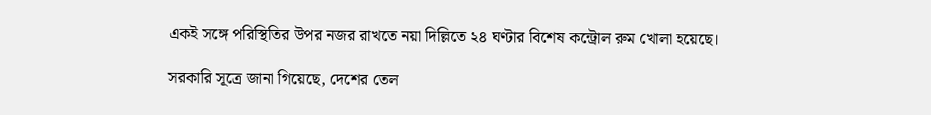একই সঙ্গে পরিস্থিতির উপর নজর রাখতে নয়া দিল্লিতে ২৪ ঘণ্টার বিশেষ কন্ট্রোল রুম খোলা হয়েছে।

সরকারি সূত্রে জানা গিয়েছে, দেশের তেল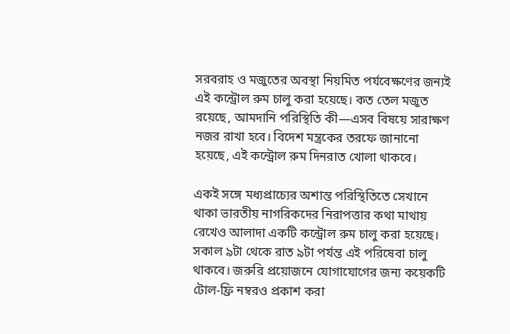সরবরাহ ও মজুতের অবস্থা নিয়মিত পর্যবেক্ষণের জন্যই এই কন্ট্রোল রুম চালু করা হয়েছে। কত তেল মজুত রয়েছে, আমদানি পরিস্থিতি কী—এসব বিষয়ে সারাক্ষণ নজর রাখা হবে। বিদেশ মন্ত্রকের তরফে জানানো হয়েছে, এই কন্ট্রোল রুম দিনরাত খোলা থাকবে।

একই সঙ্গে মধ্যপ্রাচ্যের অশান্ত পরিস্থিতিতে সেখানে থাকা ভারতীয় নাগরিকদের নিরাপত্তার কথা মাথায় রেখেও আলাদা একটি কন্ট্রোল রুম চালু করা হয়েছে। সকাল ৯টা থেকে রাত ৯টা পর্যন্ত এই পরিষেবা চালু থাকবে। জরুরি প্রয়োজনে যোগাযোগের জন্য কয়েকটি টোল-ফ্রি নম্বরও প্রকাশ করা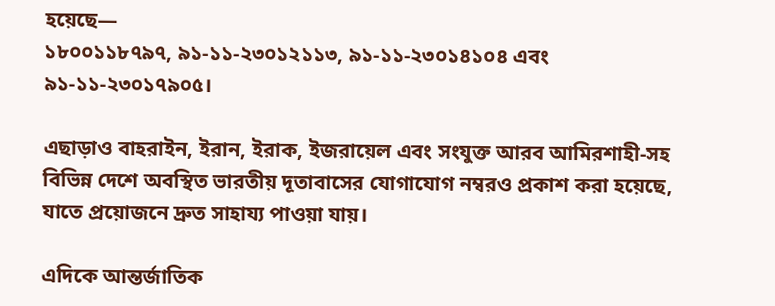হয়েছে—
১৮০০১১৮৭৯৭, ৯১-১১-২৩০১২১১৩, ৯১-১১-২৩০১৪১০৪ এবং ৯১-১১-২৩০১৭৯০৫।

এছাড়াও বাহরাইন, ইরান, ইরাক, ইজরায়েল এবং সংযুক্ত আরব আমিরশাহী-সহ বিভিন্ন দেশে অবস্থিত ভারতীয় দূতাবাসের যোগাযোগ নম্বরও প্রকাশ করা হয়েছে, যাতে প্রয়োজনে দ্রুত সাহায্য পাওয়া যায়।

এদিকে আন্তর্জাতিক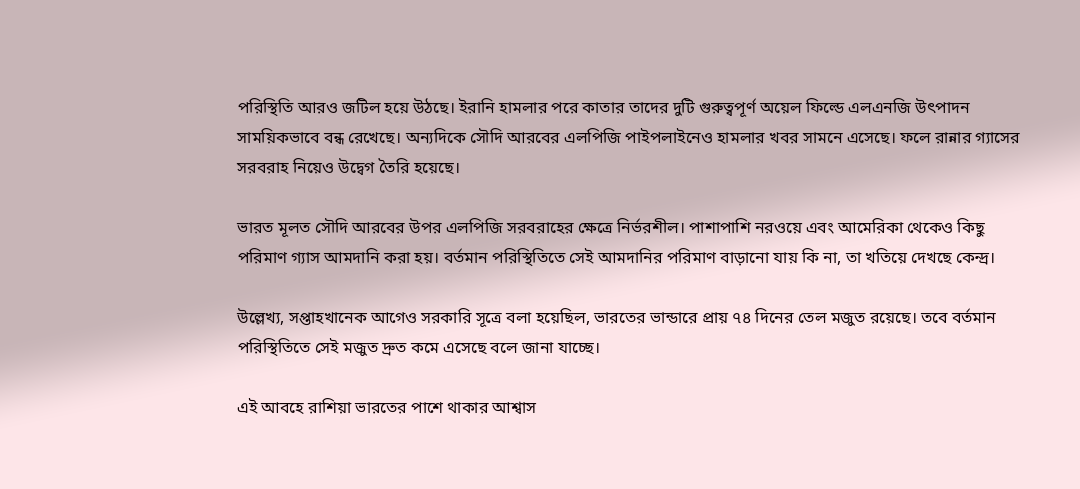পরিস্থিতি আরও জটিল হয়ে উঠছে। ইরানি হামলার পরে কাতার তাদের দুটি গুরুত্বপূর্ণ অয়েল ফিল্ডে এলএনজি উৎপাদন সাময়িকভাবে বন্ধ রেখেছে। অন্যদিকে সৌদি আরবের এলপিজি পাইপলাইনেও হামলার খবর সামনে এসেছে। ফলে রান্নার গ্যাসের সরবরাহ নিয়েও উদ্বেগ তৈরি হয়েছে।

ভারত মূলত সৌদি আরবের উপর এলপিজি সরবরাহের ক্ষেত্রে নির্ভরশীল। পাশাপাশি নরওয়ে এবং আমেরিকা থেকেও কিছু পরিমাণ গ্যাস আমদানি করা হয়। বর্তমান পরিস্থিতিতে সেই আমদানির পরিমাণ বাড়ানো যায় কি না, তা খতিয়ে দেখছে কেন্দ্র।

উল্লেখ্য, সপ্তাহখানেক আগেও সরকারি সূত্রে বলা হয়েছিল, ভারতের ভান্ডারে প্রায় ৭৪ দিনের তেল মজুত রয়েছে। তবে বর্তমান পরিস্থিতিতে সেই মজুত দ্রুত কমে এসেছে বলে জানা যাচ্ছে।

এই আবহে রাশিয়া ভারতের পাশে থাকার আশ্বাস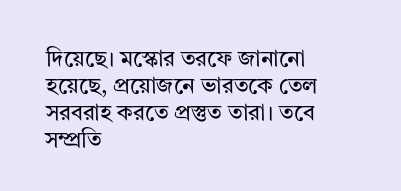দিয়েছে। মস্কোর তরফে জানানো হয়েছে, প্রয়োজনে ভারতকে তেল সরবরাহ করতে প্রস্তুত তারা। তবে সম্প্রতি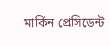মার্কিন প্রেসিডেন্ট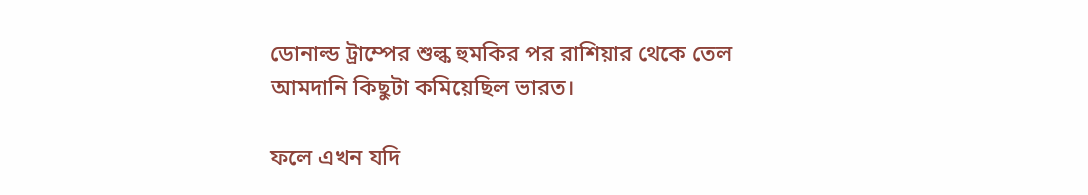ডোনাল্ড ট্রাম্পের শুল্ক হুমকির পর রাশিয়ার থেকে তেল আমদানি কিছুটা কমিয়েছিল ভারত।

ফলে এখন যদি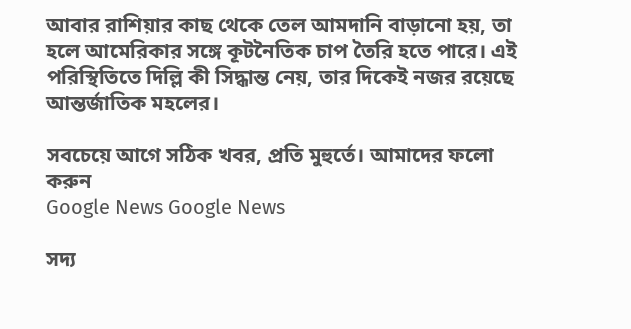আবার রাশিয়ার কাছ থেকে তেল আমদানি বাড়ানো হয়, তা হলে আমেরিকার সঙ্গে কূটনৈতিক চাপ তৈরি হতে পারে। এই পরিস্থিতিতে দিল্লি কী সিদ্ধান্ত নেয়, তার দিকেই নজর রয়েছে আন্তর্জাতিক মহলের।

সবচেয়ে আগে সঠিক খবর, প্রতি মুহুর্তে। আমাদের ফলো করুন
Google News Google News

সদ্য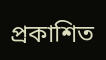প্রকাশিত